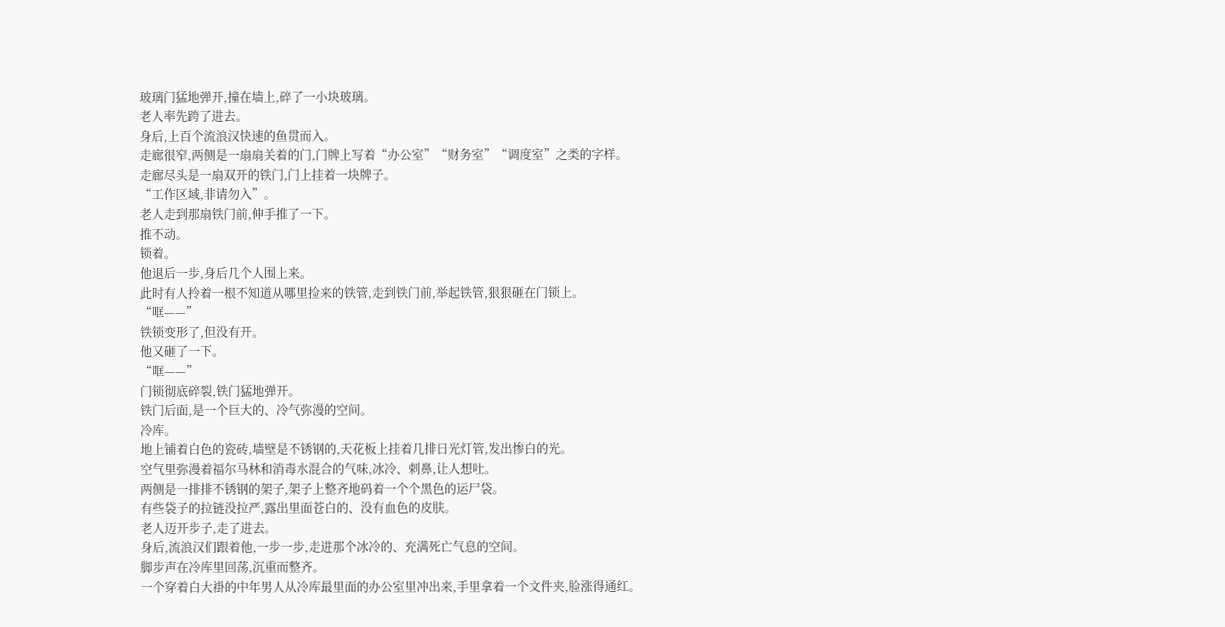玻璃门猛地弹开,撞在墙上,碎了一小块玻璃。
老人率先跨了进去。
身后,上百个流浪汉快速的鱼贯而入。
走廊很窄,两侧是一扇扇关着的门,门牌上写着“办公室”“财务室”“调度室”之类的字样。
走廊尽头是一扇双开的铁门,门上挂着一块牌子。
“工作区域,非请勿入”。
老人走到那扇铁门前,伸手推了一下。
推不动。
锁着。
他退后一步,身后几个人围上来。
此时有人拎着一根不知道从哪里捡来的铁管,走到铁门前,举起铁管,狠狠砸在门锁上。
“哐——”
铁锁变形了,但没有开。
他又砸了一下。
“哐——”
门锁彻底碎裂,铁门猛地弹开。
铁门后面,是一个巨大的、冷气弥漫的空间。
冷库。
地上铺着白色的瓷砖,墙壁是不锈钢的,天花板上挂着几排日光灯管,发出惨白的光。
空气里弥漫着福尔马林和消毒水混合的气味,冰冷、刺鼻,让人想吐。
两侧是一排排不锈钢的架子,架子上整齐地码着一个个黑色的运尸袋。
有些袋子的拉链没拉严,露出里面苍白的、没有血色的皮肤。
老人迈开步子,走了进去。
身后,流浪汉们跟着他,一步一步,走进那个冰冷的、充满死亡气息的空间。
脚步声在冷库里回荡,沉重而整齐。
一个穿着白大褂的中年男人从冷库最里面的办公室里冲出来,手里拿着一个文件夹,脸涨得通红。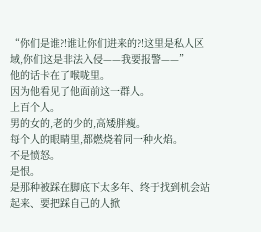“你们是谁?!谁让你们进来的?!这里是私人区域,你们这是非法入侵——我要报警——”
他的话卡在了喉咙里。
因为他看见了他面前这一群人。
上百个人。
男的女的,老的少的,高矮胖瘦。
每个人的眼睛里,都燃烧着同一种火焰。
不是愤怒。
是恨。
是那种被踩在脚底下太多年、终于找到机会站起来、要把踩自己的人掀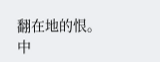翻在地的恨。
中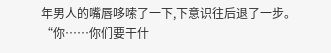年男人的嘴唇哆嗦了一下,下意识往后退了一步。
“你……你们要干什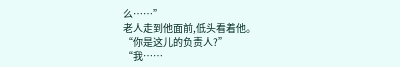么……”
老人走到他面前,低头看着他。
“你是这儿的负责人?”
“我……